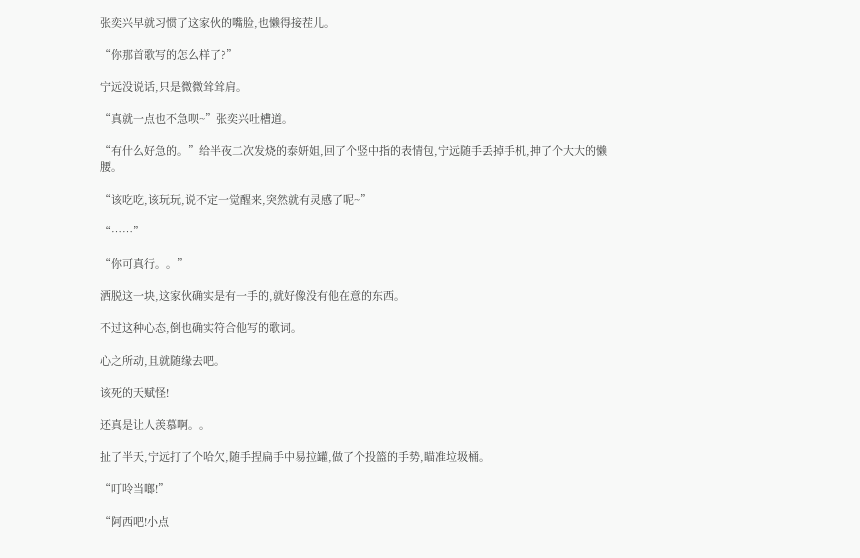张奕兴早就习惯了这家伙的嘴脸,也懒得接茬儿。

“你那首歌写的怎么样了?”

宁远没说话,只是微微耸耸肩。

“真就一点也不急呗~”张奕兴吐槽道。

“有什么好急的。”给半夜二次发烧的泰妍姐,回了个竖中指的表情包,宁远随手丢掉手机,抻了个大大的懒腰。

“该吃吃,该玩玩,说不定一觉醒来,突然就有灵感了呢~”

“……”

“你可真行。。”

洒脱这一块,这家伙确实是有一手的,就好像没有他在意的东西。

不过这种心态,倒也确实符合他写的歌词。

心之所动,且就随缘去吧。

该死的天赋怪!

还真是让人羡慕啊。。

扯了半天,宁远打了个哈欠,随手捏扁手中易拉罐,做了个投篮的手势,瞄准垃圾桶。

“叮呤当啷!”

“阿西吧!小点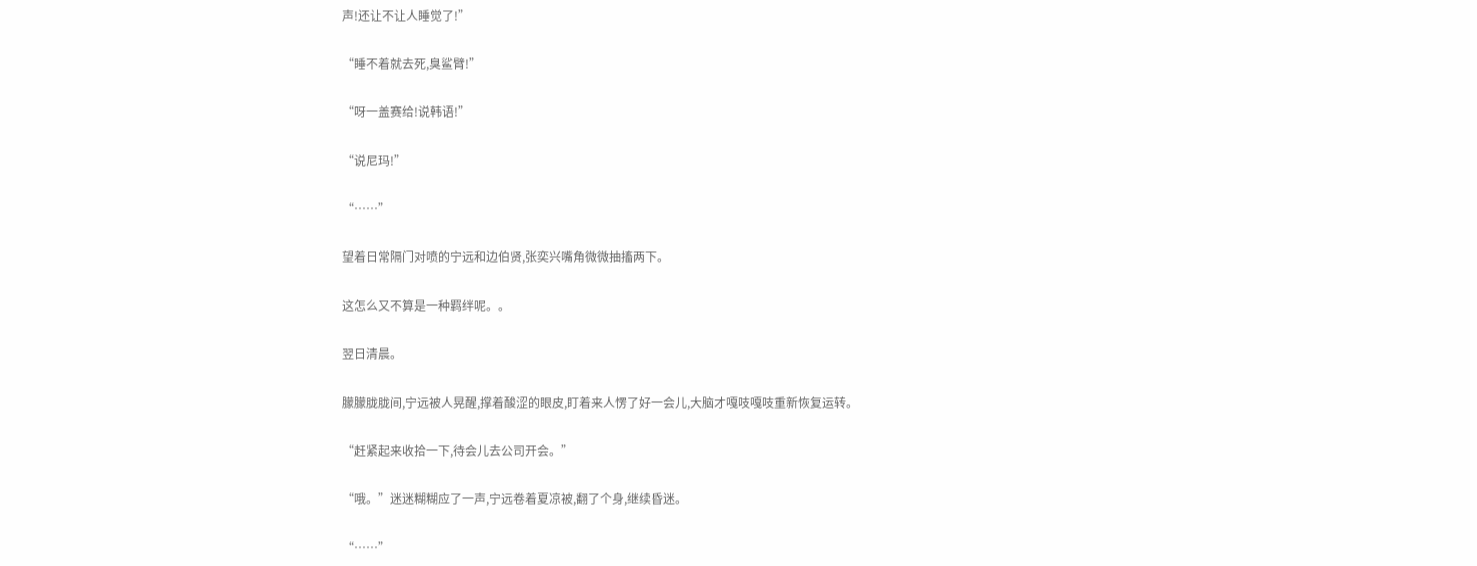声!还让不让人睡觉了!”

“睡不着就去死,臭鲨臂!”

“呀一盖赛给!说韩语!”

“说尼玛!”

“……”

望着日常隔门对喷的宁远和边伯贤,张奕兴嘴角微微抽搐两下。

这怎么又不算是一种羁绊呢。。

翌日清晨。

朦朦胧胧间,宁远被人晃醒,撑着酸涩的眼皮,盯着来人愣了好一会儿,大脑才嘎吱嘎吱重新恢复运转。

“赶紧起来收拾一下,待会儿去公司开会。”

“哦。”迷迷糊糊应了一声,宁远卷着夏凉被,翻了个身,继续昏迷。

“……”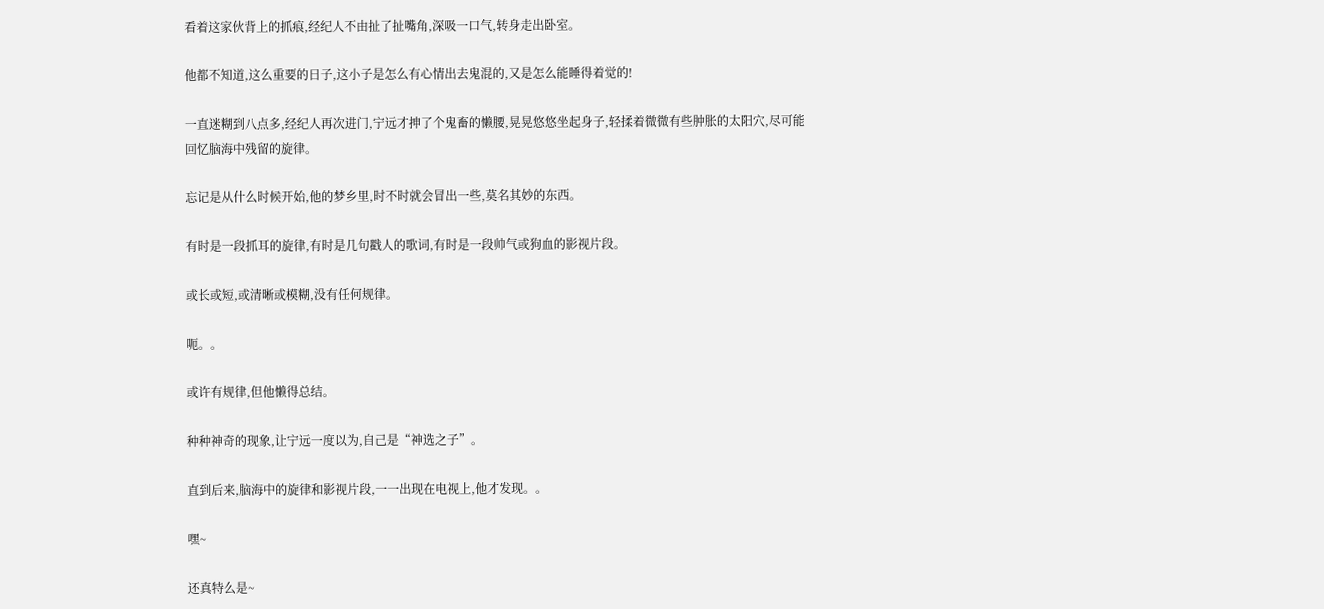看着这家伙背上的抓痕,经纪人不由扯了扯嘴角,深吸一口气,转身走出卧室。

他都不知道,这么重要的日子,这小子是怎么有心情出去鬼混的,又是怎么能睡得着觉的!

一直迷糊到八点多,经纪人再次进门,宁远才抻了个鬼畜的懒腰,晃晃悠悠坐起身子,轻揉着微微有些肿胀的太阳穴,尽可能回忆脑海中残留的旋律。

忘记是从什么时候开始,他的梦乡里,时不时就会冒出一些,莫名其妙的东西。

有时是一段抓耳的旋律,有时是几句戳人的歌词,有时是一段帅气或狗血的影视片段。

或长或短,或清晰或模糊,没有任何规律。

呃。。

或许有规律,但他懒得总结。

种种神奇的现象,让宁远一度以为,自己是“神选之子”。

直到后来,脑海中的旋律和影视片段,一一出现在电视上,他才发现。。

嘿~

还真特么是~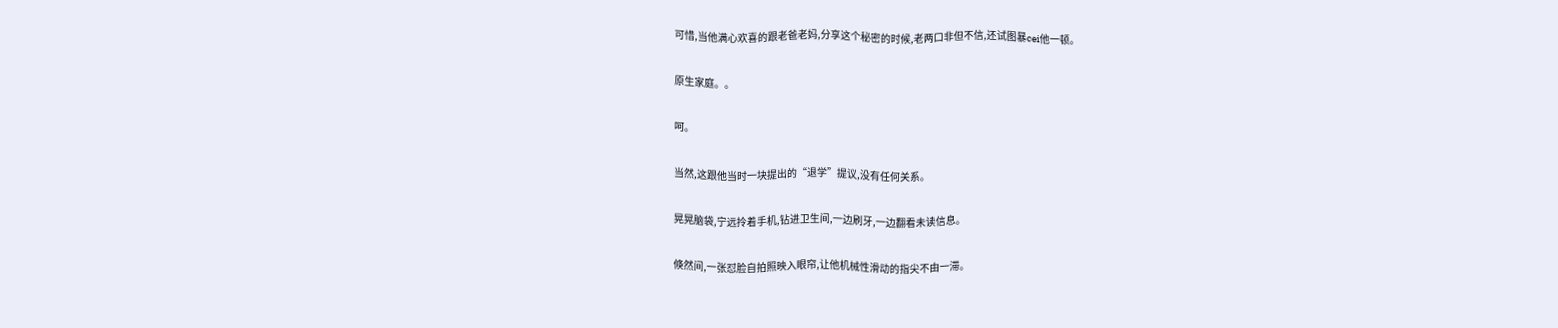可惜,当他满心欢喜的跟老爸老妈,分享这个秘密的时候,老两口非但不信,还试图暴cei他一顿。

原生家庭。。

呵。

当然,这跟他当时一块提出的“退学”提议,没有任何关系。

晃晃脑袋,宁远拎着手机,钻进卫生间,一边刷牙,一边翻看未读信息。

倏然间,一张怼脸自拍照映入眼帘,让他机械性滑动的指尖不由一滞。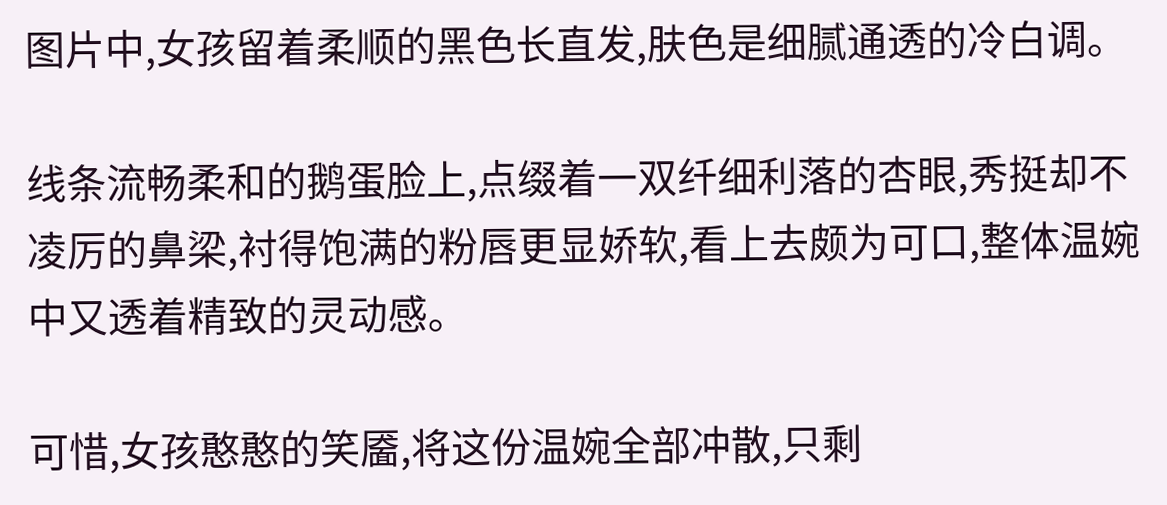图片中,女孩留着柔顺的黑色长直发,肤色是细腻通透的冷白调。

线条流畅柔和的鹅蛋脸上,点缀着一双纤细利落的杏眼,秀挺却不凌厉的鼻梁,衬得饱满的粉唇更显娇软,看上去颇为可口,整体温婉中又透着精致的灵动感。

可惜,女孩憨憨的笑靥,将这份温婉全部冲散,只剩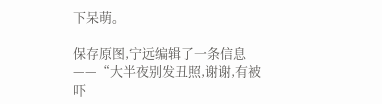下呆萌。

保存原图,宁远编辑了一条信息——“大半夜别发丑照,谢谢,有被吓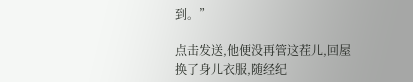到。”

点击发送,他便没再管这茬儿,回屋换了身儿衣服,随经纪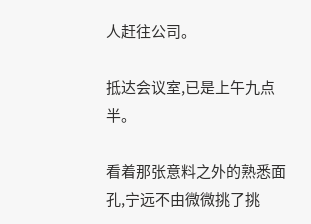人赶往公司。

抵达会议室,已是上午九点半。

看着那张意料之外的熟悉面孔,宁远不由微微挑了挑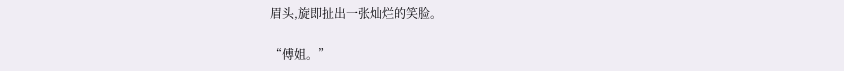眉头,旋即扯出一张灿烂的笑脸。

“傅姐。”